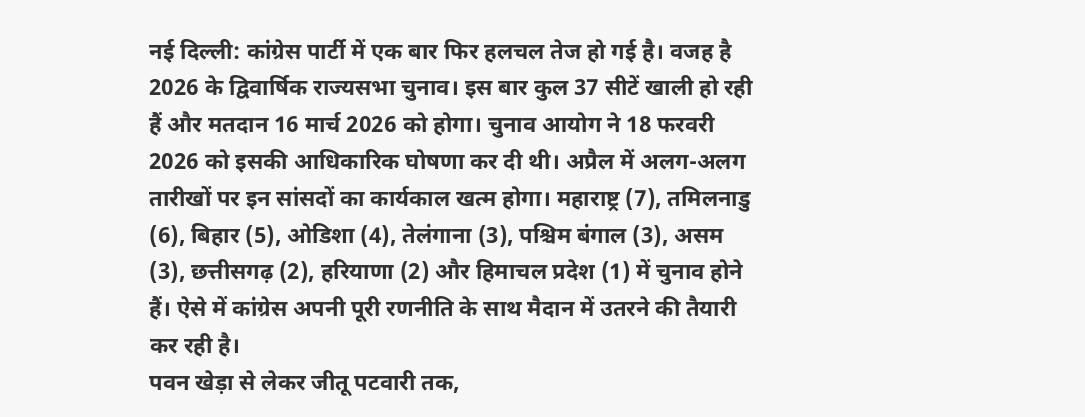नई दिल्ली: कांग्रेस पार्टी में एक बार फिर हलचल तेज हो गई है। वजह है 2026 के द्विवार्षिक राज्यसभा चुनाव। इस बार कुल 37 सीटें खाली हो रही हैं और मतदान 16 मार्च 2026 को होगा। चुनाव आयोग ने 18 फरवरी 2026 को इसकी आधिकारिक घोषणा कर दी थी। अप्रैल में अलग-अलग तारीखों पर इन सांसदों का कार्यकाल खत्म होगा। महाराष्ट्र (7), तमिलनाडु (6), बिहार (5), ओडिशा (4), तेलंगाना (3), पश्चिम बंगाल (3), असम (3), छत्तीसगढ़ (2), हरियाणा (2) और हिमाचल प्रदेश (1) में चुनाव होने हैं। ऐसे में कांग्रेस अपनी पूरी रणनीति के साथ मैदान में उतरने की तैयारी कर रही है।
पवन खेड़ा से लेकर जीतू पटवारी तक,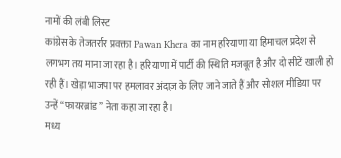नामों की लंबी लिस्ट
कांग्रेस के तेजतर्रार प्रवक्ता Pawan Khera का नाम हरियाणा या हिमाचल प्रदेश से लगभग तय माना जा रहा है। हरियाणा में पार्टी की स्थिति मजबूत है और दो सीटें खाली हो रही हैं। खेड़ा भाजपा पर हमलावर अंदाज़ के लिए जाने जाते हैं और सोशल मीडिया पर उन्हें “फायरब्रांड” नेता कहा जा रहा है।
मध्य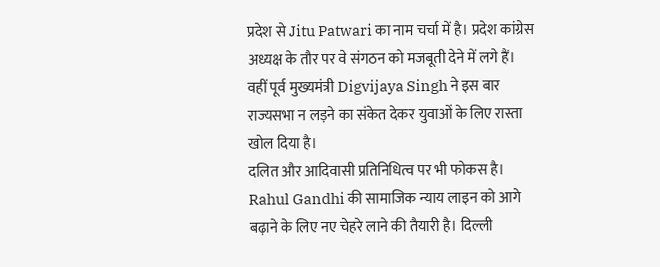प्रदेश से Jitu Patwari का नाम चर्चा में है। प्रदेश कांग्रेस अध्यक्ष के तौर पर वे संगठन को मजबूती देने में लगे हैं। वहीं पूर्व मुख्यमंत्री Digvijaya Singh ने इस बार राज्यसभा न लड़ने का संकेत देकर युवाओं के लिए रास्ता खोल दिया है।
दलित और आदिवासी प्रतिनिधित्व पर भी फोकस है। Rahul Gandhi की सामाजिक न्याय लाइन को आगे बढ़ाने के लिए नए चेहरे लाने की तैयारी है। दिल्ली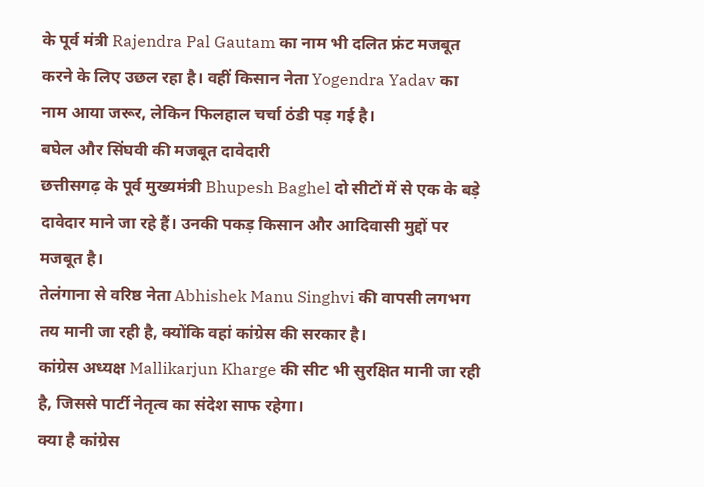के पूर्व मंत्री Rajendra Pal Gautam का नाम भी दलित फ्रंट मजबूत करने के लिए उछल रहा है। वहीं किसान नेता Yogendra Yadav का नाम आया जरूर, लेकिन फिलहाल चर्चा ठंडी पड़ गई है।
बघेल और सिंघवी की मजबूत दावेदारी
छत्तीसगढ़ के पूर्व मुख्यमंत्री Bhupesh Baghel दो सीटों में से एक के बड़े दावेदार माने जा रहे हैं। उनकी पकड़ किसान और आदिवासी मुद्दों पर मजबूत है।
तेलंगाना से वरिष्ठ नेता Abhishek Manu Singhvi की वापसी लगभग तय मानी जा रही है, क्योंकि वहां कांग्रेस की सरकार है।
कांग्रेस अध्यक्ष Mallikarjun Kharge की सीट भी सुरक्षित मानी जा रही है, जिससे पार्टी नेतृत्व का संदेश साफ रहेगा।
क्या है कांग्रेस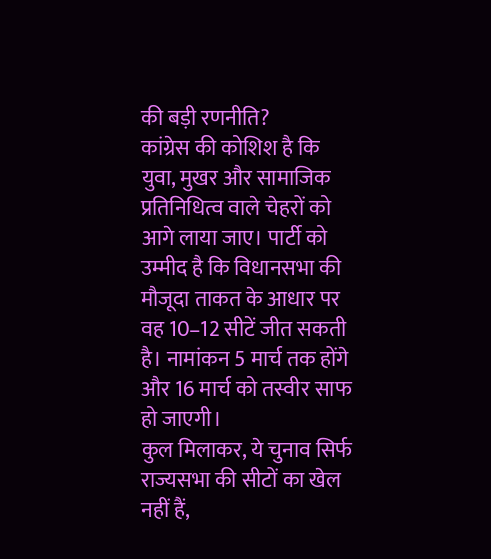की बड़ी रणनीति?
कांग्रेस की कोशिश है कि युवा, मुखर और सामाजिक प्रतिनिधित्व वाले चेहरों को आगे लाया जाए। पार्टी को उम्मीद है कि विधानसभा की मौजूदा ताकत के आधार पर वह 10–12 सीटें जीत सकती है। नामांकन 5 मार्च तक होंगे और 16 मार्च को तस्वीर साफ हो जाएगी।
कुल मिलाकर, ये चुनाव सिर्फ राज्यसभा की सीटों का खेल नहीं हैं,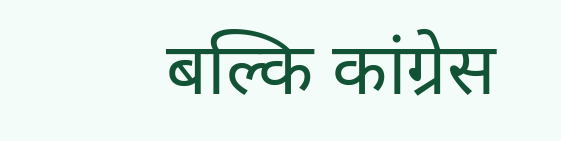बल्कि कांग्रेस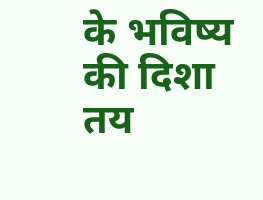के भविष्य की दिशा तय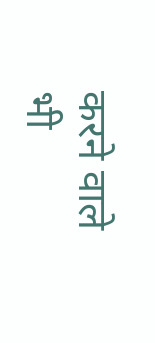करने वाले भी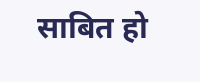साबित हो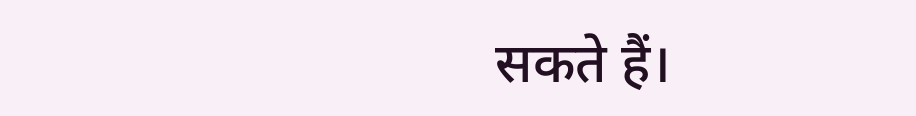सकते हैं।